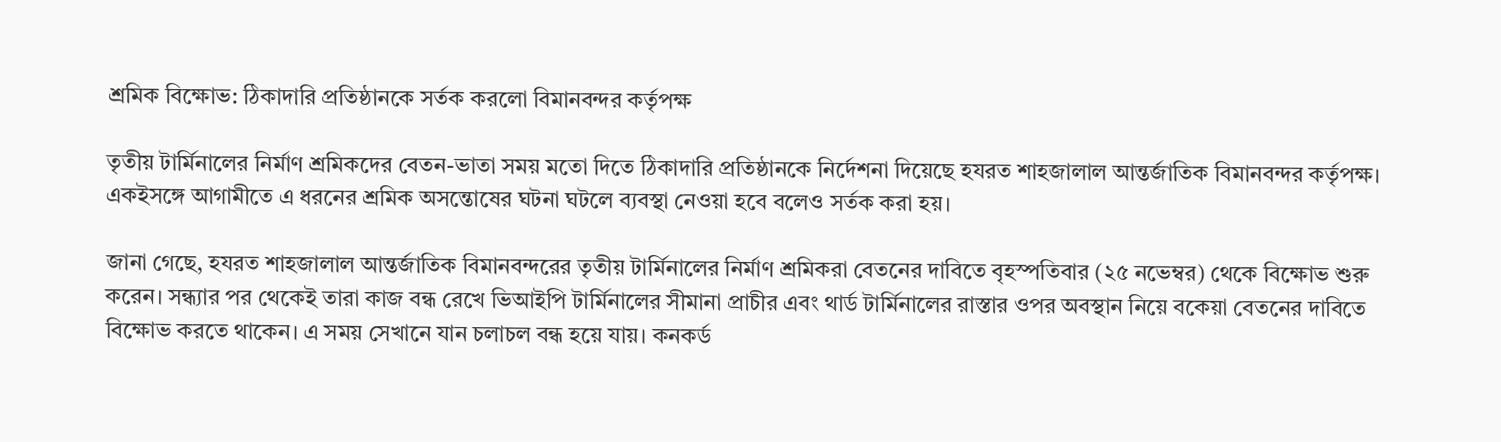শ্রমিক বিক্ষোভ: ঠিকাদারি প্রতিষ্ঠানকে সর্তক করলো বিমানবন্দর কর্তৃপক্ষ

তৃতীয় টার্মিনালের নির্মাণ শ্রমিকদের বেতন-ভাতা সময় মতো দিতে ঠিকাদারি প্রতিষ্ঠানকে নির্দেশনা দিয়েছে হযরত শাহজালাল আন্তর্জাতিক বিমানবন্দর কর্তৃপক্ষ। একইসঙ্গে আগামীতে এ ধরনের শ্রমিক অসন্তোষের ঘটনা ঘটলে ব্যবস্থা নেওয়া হবে বলেও সর্তক করা হয়।

জানা গেছে, হযরত শাহজালাল আন্তর্জাতিক বিমানবন্দরের তৃতীয় টার্মিনালের নির্মাণ শ্রমিকরা বেতনের দাবিতে বৃহস্পতিবার (২৫ নভেম্বর) থেকে বিক্ষোভ শুরু করেন। সন্ধ্যার পর থেকেই তারা কাজ বন্ধ রেখে ভিআইপি টার্মিনালের সীমানা প্রাচীর এবং থার্ড টার্মিনালের রাস্তার ওপর অবস্থান নিয়ে বকেয়া বেতনের দাবিতে বিক্ষোভ করতে থাকেন। এ সময় সেখানে যান চলাচল বন্ধ হয়ে যায়। কনকর্ড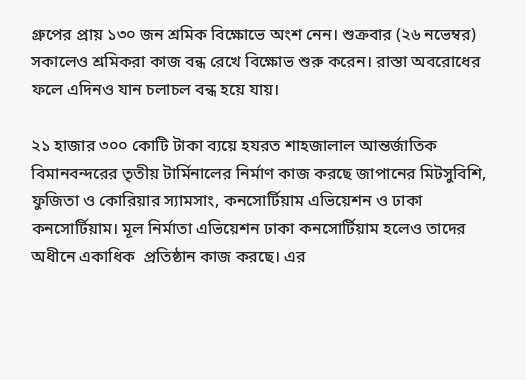গ্রুপের প্রায় ১৩০ জন শ্রমিক বিক্ষোভে অংশ নেন। শুক্রবার (২৬ নভেম্বর) সকালেও শ্রমিকরা কাজ বন্ধ রেখে বিক্ষোভ শুরু করেন। রাস্তা অবরোধের ফলে এদিনও যান চলাচল বন্ধ হয়ে যায়।

২১ হাজার ৩০০ কোটি টাকা ব্যয়ে হযরত শাহজালাল আন্তর্জাতিক বিমানবন্দরের তৃতীয় টার্মিনালের নির্মাণ কাজ করছে জাপানের মিটসুবিশি, ফুজিতা ও কোরিয়ার স্যামসাং, কনসোর্টিয়াম এভিয়েশন ও ঢাকা কনসোর্টিয়াম। মূল নির্মাতা এভিয়েশন ঢাকা কনসোর্টিয়াম হলেও তাদের অধীনে একাধিক  প্রতিষ্ঠান কাজ করছে। এর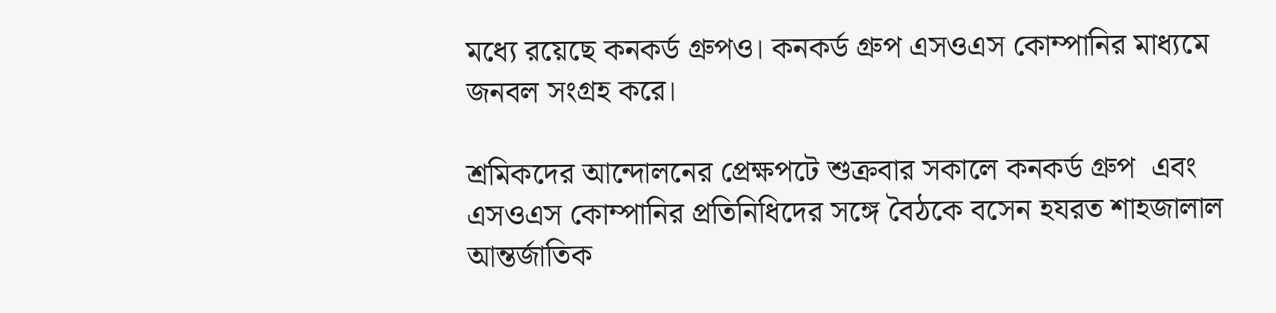মধ্যে রয়েছে কনকর্ড গ্রুপও। কনকর্ড গ্রুপ এসওএস কোম্পানির মাধ্যমে জনবল সংগ্রহ করে।

শ্রমিকদের আন্দোলনের প্রেক্ষপটে শুক্রবার সকালে কনকর্ড গ্রুপ  এবং এসওএস কোম্পানির প্রতিনিধিদের সঙ্গে বৈঠকে বসেন হযরত শাহজালাল আন্তর্জাতিক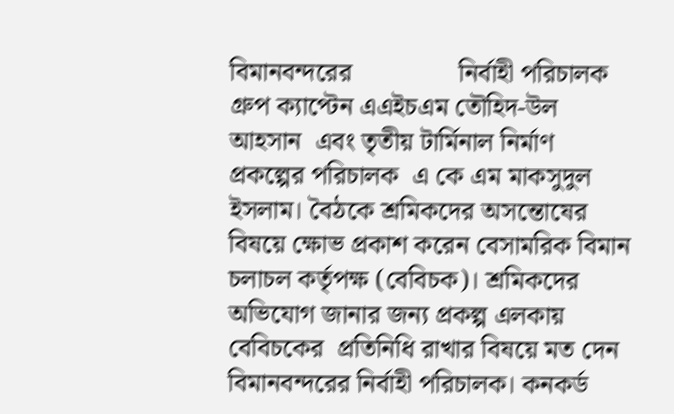বিমানবন্দরের                নির্বাহী পরিচালক গ্রুপ ক্যাপ্টেন এএইচএম তৌহিদ-উল আহসান  এবং তৃতীয় টার্মিনাল নির্মাণ  প্রকল্পের পরিচালক  এ কে এম মাকসুদুল ইসলাম। বৈঠকে শ্রমিকদের অসন্তোষের বিষয়ে ক্ষোভ প্রকাশ করেন বেসামরিক বিমান চলাচল কর্তৃপক্ষ (বেবিচক)। শ্রমিকদের অভিযোগ জানার জন্য প্রকল্প এলকায় বেবিচকের  প্রতিনিধি রাখার বিষয়ে মত দেন বিমানবন্দরের নির্বাহী পরিচালক। কনকর্ড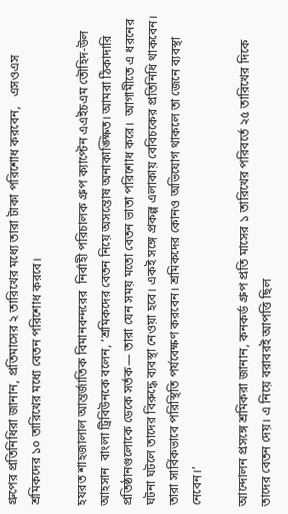গ্রুপের প্রতিনিধিরা জানান, প্রতিমাসের ২ তারিখের মধ্যে তারা টাকা পরিশোধ করবেন,   এসওএস শ্রমিকদের ১০ তারিখের মধ্যে বেতন পরিশোধ করবে।

হযরত শাহজালাল আন্তর্জাতিক বিমানবন্দরের  নির্বাহী পরিচালক গ্রুপ ক্যাপ্টেন এএইচএম তৌহিদ-উল আহসান  বাংলা ট্রিবিউনকে বলেন, ‘শ্রমিকদের বেতন নিয়ে অসন্তোষ অনাকাঙ্ক্ষিত। আমরা ঠিকাদারি প্রতিষ্ঠানগুলোকে ডেকে সর্তক— তারা যেন সময় মতো বেতন ভাতা পরিশোধ করে।  আগামীতে এ ধরনের ঘটনা ঘটলে তাদের বিরুদ্ধে ব্যবস্থা নেওয়া হবে। একই সঙ্গে প্রকল্প এলাকায় বেবিচকের প্রতিনিধি থাকবেন। তারা সার্বিকভাবে পরিস্থিতি পর্যবেক্ষণ করবেন। শ্রমিকদের কোনও অভিযোগ থাকলে তা জেনে ব্যবস্থা নেবেন।’

আন্দোলন প্রসঙ্গে শ্রমিকরা জানান, কনকর্ড গ্রুপ প্রতি মাসের ১ তারিখের পরিবর্তে ২৫ তারিখের দিকে তাদের বেতন দেয়। এ নিয়ে বরাবরই আপত্তি ছিল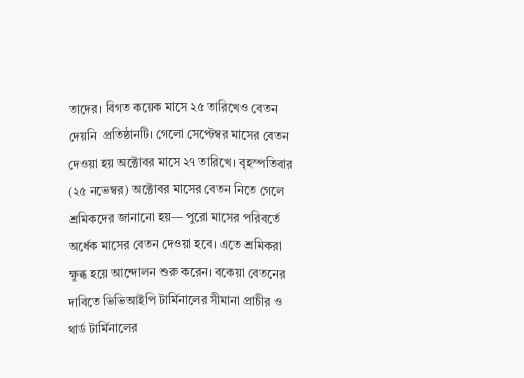তাদের। বিগত কয়েক মাসে ২৫ তারিখেও বেতন দেয়নি  প্রতিষ্ঠানটি। গেলো সেপ্টেম্বর মাসের বেতন দেওয়া হয় অক্টোবর মাসে ২৭ তারিখে। বৃহস্পতিবার (২৫ নভেম্বর) অক্টোবর মাসের বেতন নিতে গেলে শ্রমিকদের জানানো হয়— পুরো মাসের পরিবর্তে অর্ধেক মাসের বেতন দেওয়া হবে। এতে শ্রমিকরা ক্ষুব্ধ হয়ে আন্দোলন শুরু করেন। বকেয়া বেতনের দাবিতে ভিভিআইপি টার্মিনালের সীমানা প্রাচীর ও থার্ড টার্মিনালের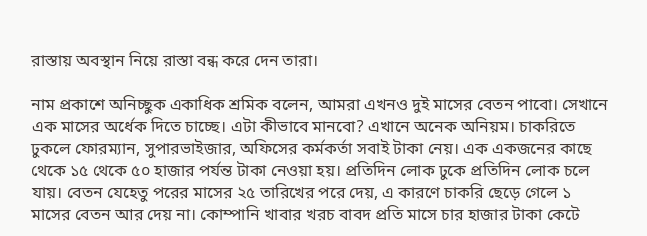রাস্তায় অবস্থান নিয়ে রাস্তা বন্ধ করে দেন তারা।

নাম প্রকাশে অনিচ্ছুক একাধিক শ্রমিক বলেন, আমরা এখনও দুই মাসের বেতন পাবো। সেখানে এক মাসের অর্ধেক দিতে চাচ্ছে। এটা কীভাবে মানবো? এখানে অনেক অনিয়ম। চাকরিতে ঢুকলে ফোরম্যান, সুপারভাইজার, অফিসের কর্মকর্তা সবাই টাকা নেয়। এক একজনের কাছে থেকে ১৫ থেকে ৫০ হাজার পর্যন্ত টাকা নেওয়া হয়। প্রতিদিন লোক ঢুকে প্রতিদিন লোক চলে যায়। বেতন যেহেতু পরের মাসের ২৫ তারিখের পরে দেয়, এ কারণে চাকরি ছেড়ে গেলে ১ মাসের বেতন আর দেয় না। কোম্পানি খাবার খরচ বাবদ প্রতি মাসে চার হাজার টাকা কেটে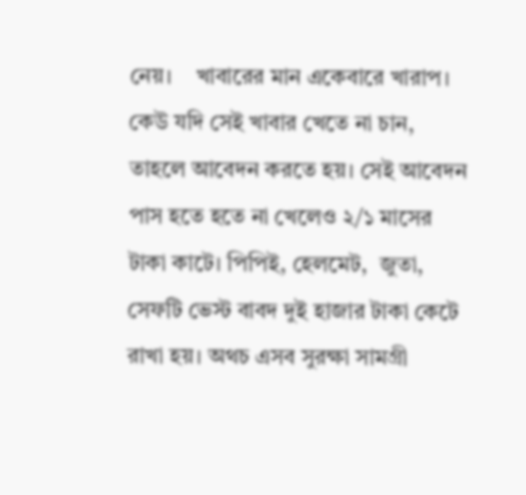নেয়।    খাবারের মান একেবারে খারাপ। কেউ যদি সেই খাবার খেতে না চান, তাহলে আবেদন করতে হয়। সেই আবেদন পাস হতে হতে না খেলেও ২/১ মাসের টাকা কাটে। পিপিই, হেলমেট,  জুতা,  সেফটি ভেস্ট বাবদ দুই হাজার টাকা কেটে রাখা হয়। অথচ এসব সুরক্ষা সামগ্রী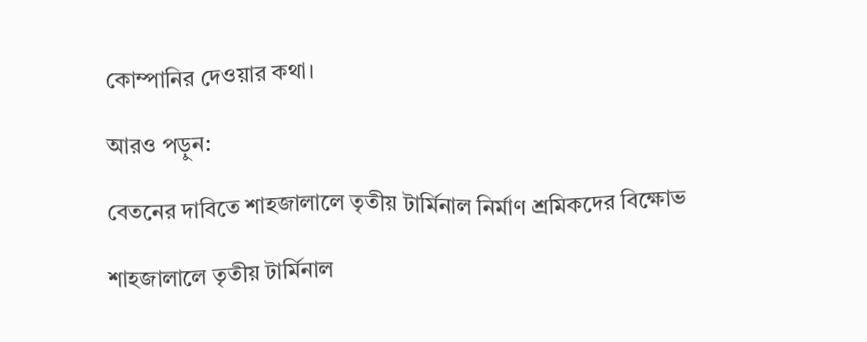কোম্পানির দেওয়ার কথা।

আরও পড়ুন:

বেতনের দাবিতে শাহজালালে তৃতীয় টার্মিনাল নির্মাণ শ্রমিকদের বিক্ষোভ

শাহজালালে তৃতীয় টার্মিনাল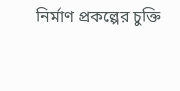নির্মাণ প্রকল্পের চুক্তি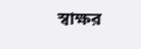স্বাক্ষর